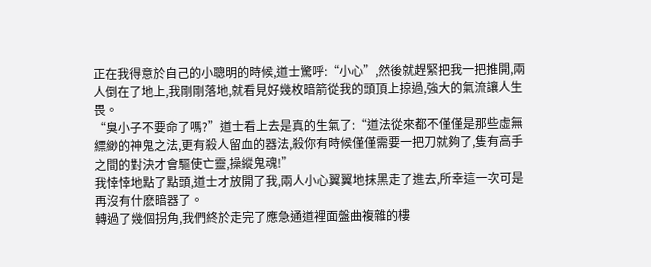正在我得意於自己的小聰明的時候,道士驚呼:“小心”,然後就趕緊把我一把推開,兩人倒在了地上,我剛剛落地,就看見好幾枚暗箭從我的頭頂上掠過,強大的氣流讓人生畏。
“臭小子不要命了嗎?”道士看上去是真的生氣了:“道法從來都不僅僅是那些虛無縹緲的神鬼之法,更有殺人留血的器法,殺你有時候僅僅需要一把刀就夠了,隻有高手之間的對決才會驅使亡靈,操縱鬼魂!”
我悻悻地點了點頭,道士才放開了我,兩人小心翼翼地抹黑走了進去,所幸這一次可是再沒有什麽暗器了。
轉過了幾個拐角,我們終於走完了應急通道裡面盤曲複雜的樓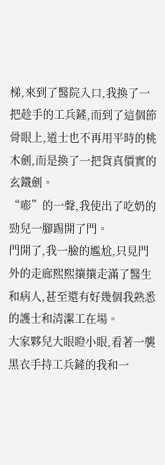梯,來到了醫院入口,我換了一把趁手的工兵鏟,而到了這個節骨眼上,道士也不再用平時的桃木劍,而是換了一把貨真價實的玄鐵劍。
“嘭”的一聲,我使出了吃奶的勁兒一腳踢開了門。
門開了,我一臉的尷尬,只見門外的走廊熙熙攘攘走滿了醫生和病人,甚至還有好幾個我熟悉的護士和清潔工在場。
大家夥兒大眼瞪小眼,看著一襲黑衣手持工兵鏟的我和一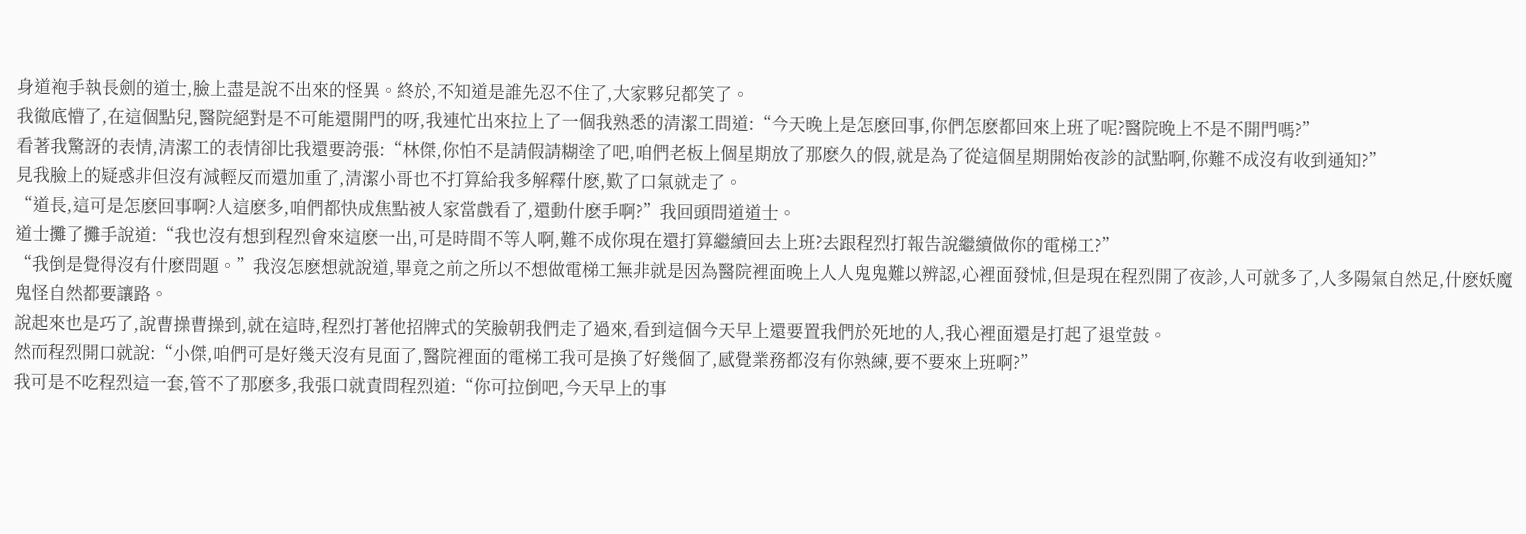身道袍手執長劍的道士,臉上盡是說不出來的怪異。終於,不知道是誰先忍不住了,大家夥兒都笑了。
我徹底懵了,在這個點兒,醫院絕對是不可能還開門的呀,我連忙出來拉上了一個我熟悉的清潔工問道:“今天晚上是怎麽回事,你們怎麽都回來上班了呢?醫院晚上不是不開門嗎?”
看著我驚訝的表情,清潔工的表情卻比我還要誇張:“林傑,你怕不是請假請糊塗了吧,咱們老板上個星期放了那麽久的假,就是為了從這個星期開始夜診的試點啊,你難不成沒有收到通知?”
見我臉上的疑惑非但沒有減輕反而還加重了,清潔小哥也不打算給我多解釋什麽,歎了口氣就走了。
“道長,這可是怎麽回事啊?人這麽多,咱們都快成焦點被人家當戲看了,還動什麽手啊?”我回頭問道道士。
道士攤了攤手說道:“我也沒有想到程烈會來這麽一出,可是時間不等人啊,難不成你現在還打算繼續回去上班?去跟程烈打報告說繼續做你的電梯工?”
“我倒是覺得沒有什麽問題。”我沒怎麽想就說道,畢竟之前之所以不想做電梯工無非就是因為醫院裡面晚上人人鬼鬼難以辨認,心裡面發怵,但是現在程烈開了夜診,人可就多了,人多陽氣自然足,什麽妖魔鬼怪自然都要讓路。
說起來也是巧了,說曹操曹操到,就在這時,程烈打著他招牌式的笑臉朝我們走了過來,看到這個今天早上還要置我們於死地的人,我心裡面還是打起了退堂鼓。
然而程烈開口就說:“小傑,咱們可是好幾天沒有見面了,醫院裡面的電梯工我可是換了好幾個了,感覺業務都沒有你熟練,要不要來上班啊?”
我可是不吃程烈這一套,管不了那麽多,我張口就責問程烈道:“你可拉倒吧,今天早上的事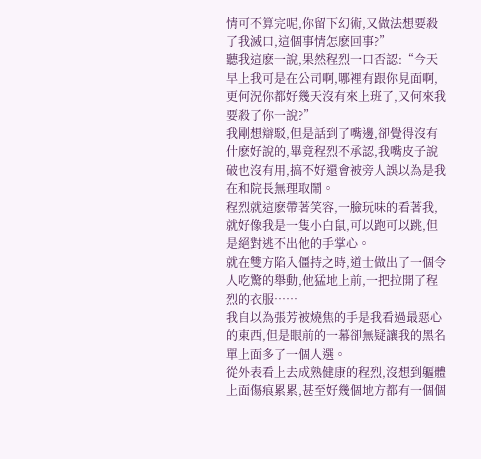情可不算完呢,你留下幻術,又做法想要殺了我滅口,這個事情怎麽回事?”
聽我這麽一說,果然程烈一口否認:“今天早上我可是在公司啊,哪裡有跟你見面啊,更何況你都好幾天沒有來上班了,又何來我要殺了你一說?”
我剛想辯駁,但是話到了嘴邊,卻覺得沒有什麽好說的,畢竟程烈不承認,我嘴皮子說破也沒有用,搞不好還會被旁人誤以為是我在和院長無理取鬧。
程烈就這麽帶著笑容,一臉玩味的看著我,就好像我是一隻小白鼠,可以跑可以跳,但是絕對逃不出他的手掌心。
就在雙方陷入僵持之時,道士做出了一個令人吃驚的舉動,他猛地上前,一把拉開了程烈的衣服……
我自以為張芳被燒焦的手是我看過最惡心的東西,但是眼前的一幕卻無疑讓我的黑名單上面多了一個人選。
從外表看上去成熟健康的程烈,沒想到軀體上面傷痕累累,甚至好幾個地方都有一個個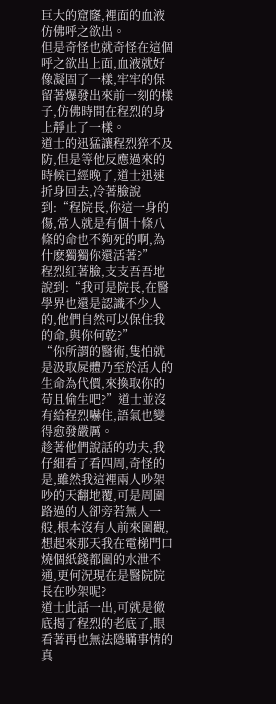巨大的窟窿,裡面的血液仿佛呼之欲出。
但是奇怪也就奇怪在這個呼之欲出上面,血液就好像凝固了一樣,牢牢的保留著爆發出來前一刻的樣子,仿佛時間在程烈的身上靜止了一樣。
道士的迅猛讓程烈猝不及防,但是等他反應過來的時候已經晚了,道士迅速折身回去,冷著臉說到:“程院長,你這一身的傷,常人就是有個十條八條的命也不夠死的啊,為什麽獨獨你還活著?”
程烈紅著臉,支支吾吾地說到:“我可是院長,在醫學界也還是認識不少人的,他們自然可以保住我的命,與你何乾?”
“你所謂的醫術,隻怕就是汲取屍體乃至於活人的生命為代價,來換取你的苟且偷生吧?”道士並沒有給程烈嚇住,語氣也變得愈發嚴厲。
趁著他們說話的功夫,我仔細看了看四周,奇怪的是,雖然我這裡兩人吵架吵的天翻地覆,可是周圍路過的人卻旁若無人一般,根本沒有人前來圍觀,想起來那天我在電梯門口燒個紙錢都圍的水泄不通,更何況現在是醫院院長在吵架呢?
道士此話一出,可就是徹底揭了程烈的老底了,眼看著再也無法隱瞞事情的真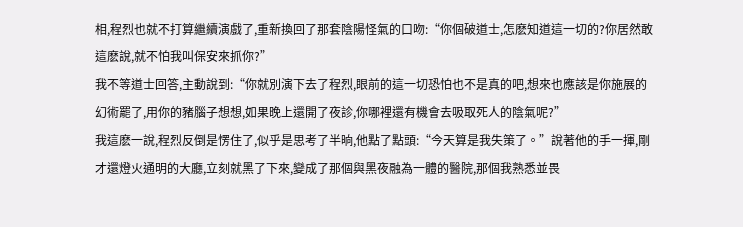相,程烈也就不打算繼續演戲了,重新換回了那套陰陽怪氣的口吻:“你個破道士,怎麽知道這一切的?你居然敢這麽說,就不怕我叫保安來抓你?”
我不等道士回答,主動說到:“你就別演下去了程烈,眼前的這一切恐怕也不是真的吧,想來也應該是你施展的幻術罷了,用你的豬腦子想想,如果晚上還開了夜診,你哪裡還有機會去吸取死人的陰氣呢?”
我這麽一說,程烈反倒是愣住了,似乎是思考了半晌,他點了點頭:“今天算是我失策了。”說著他的手一揮,剛才還燈火通明的大廳,立刻就黑了下來,變成了那個與黑夜融為一體的醫院,那個我熟悉並畏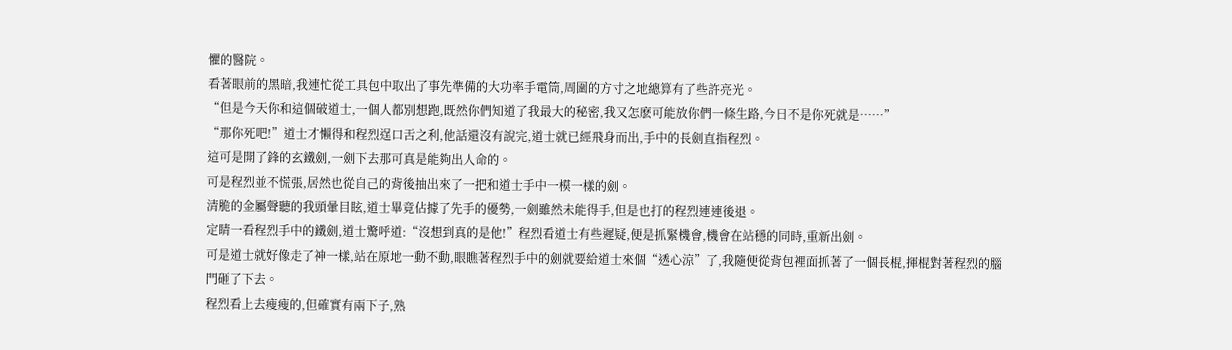懼的醫院。
看著眼前的黑暗,我連忙從工具包中取出了事先準備的大功率手電筒,周圍的方寸之地總算有了些許亮光。
“但是今天你和這個破道士,一個人都別想跑,既然你們知道了我最大的秘密,我又怎麽可能放你們一條生路,今日不是你死就是……”
“那你死吧!”道士才懶得和程烈逞口舌之利,他話還沒有說完,道士就已經飛身而出,手中的長劍直指程烈。
這可是開了鋒的玄鐵劍,一劍下去那可真是能夠出人命的。
可是程烈並不慌張,居然也從自己的背後抽出來了一把和道士手中一模一樣的劍。
清脆的金屬聲聽的我頭暈目眩,道士畢竟佔據了先手的優勢,一劍雖然未能得手,但是也打的程烈連連後退。
定睛一看程烈手中的鐵劍,道士驚呼道:“沒想到真的是他!”程烈看道士有些遲疑,便是抓緊機會,機會在站穩的同時,重新出劍。
可是道士就好像走了神一樣,站在原地一動不動,眼瞧著程烈手中的劍就要給道士來個“透心涼”了,我隨便從背包裡面抓著了一個長棍,揮棍對著程烈的腦門砸了下去。
程烈看上去瘦瘦的,但確實有兩下子,熟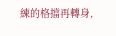練的格擋再轉身,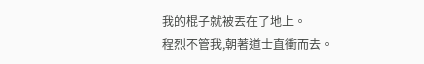我的棍子就被丟在了地上。
程烈不管我,朝著道士直衝而去。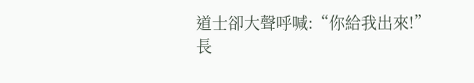道士卻大聲呼喊:“你給我出來!”
長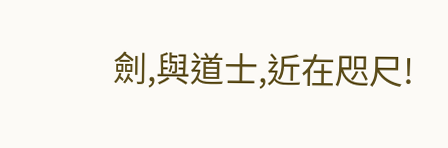劍,與道士,近在咫尺!